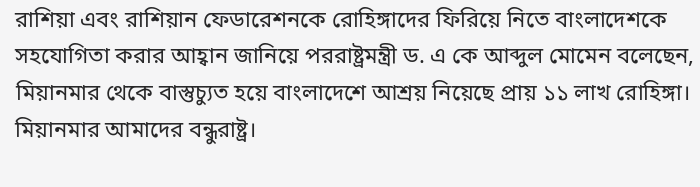রাশিয়া এবং রাশিয়ান ফেডারেশনকে রোহিঙ্গাদের ফিরিয়ে নিতে বাংলাদেশকে সহযোগিতা করার আহ্বান জানিয়ে পররাষ্ট্রমন্ত্রী ড. এ কে আব্দুল মোমেন বলেছেন, মিয়ানমার থেকে বাস্তুচ্যুত হয়ে বাংলাদেশে আশ্রয় নিয়েছে প্রায় ১১ লাখ রোহিঙ্গা। মিয়ানমার আমাদের বন্ধুরাষ্ট্র।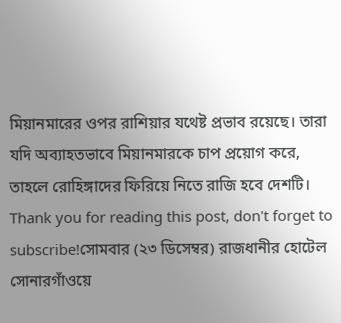মিয়ানমারের ওপর রাশিয়ার যথেষ্ট প্রভাব রয়েছে। তারা যদি অব্যাহতভাবে মিয়ানমারকে চাপ প্রয়োগ করে, তাহলে রোহিঙ্গাদের ফিরিয়ে নিতে রাজি হবে দেশটি।
Thank you for reading this post, don't forget to subscribe!সোমবার (২৩ ডিসেম্বর) রাজধানীর হোটেল সোনারগাঁওয়ে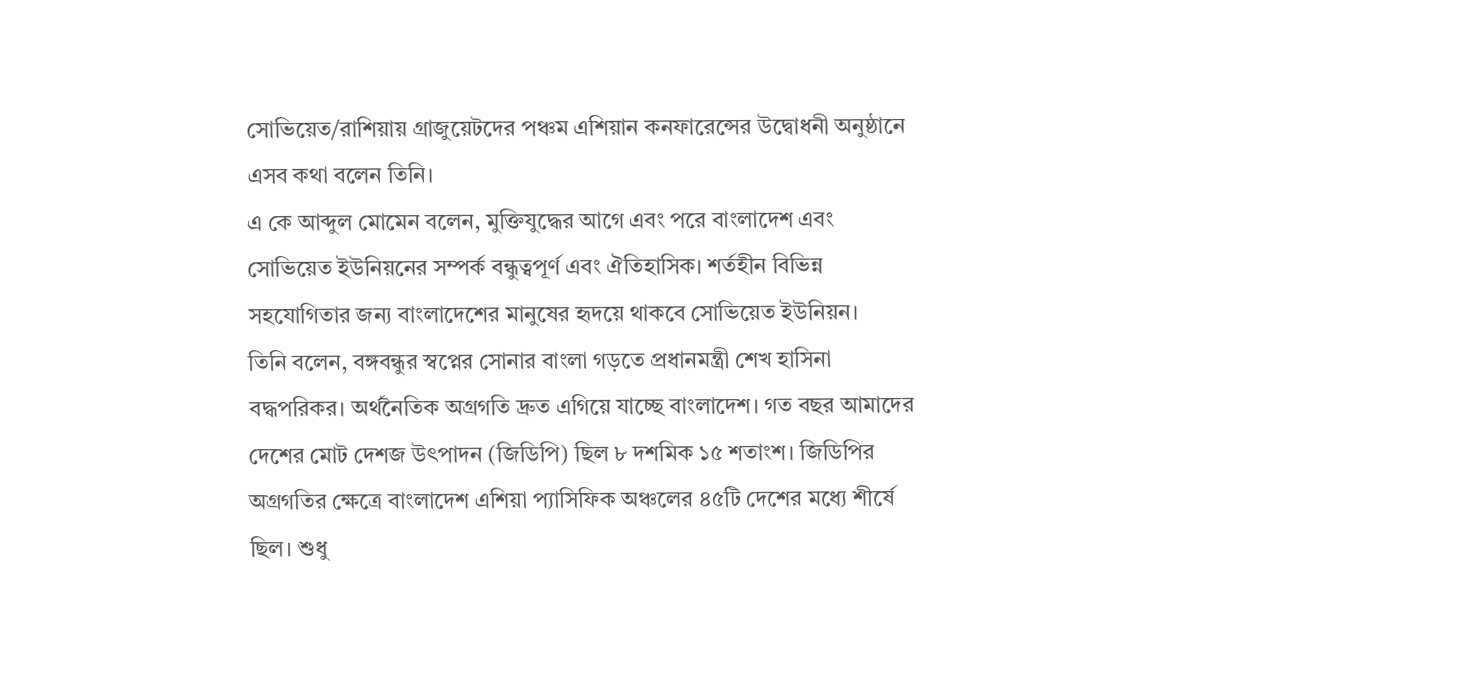সোভিয়েত/রাশিয়ায় গ্রাজুয়েটদের পঞ্চম এশিয়ান কনফারেন্সের উদ্বোধনী অনুষ্ঠানে এসব কথা বলেন তিনি।
এ কে আব্দুল মোমেন বলেন, মুক্তিযুদ্ধের আগে এবং পরে বাংলাদেশ এবং সোভিয়েত ইউনিয়নের সম্পর্ক বন্ধুত্বপূর্ণ এবং ঐতিহাসিক। শর্তহীন বিভিন্ন সহযোগিতার জন্য বাংলাদেশের মানুষের হৃদয়ে থাকবে সোভিয়েত ইউনিয়ন।
তিনি বলেন, বঙ্গবন্ধুর স্বপ্নের সোনার বাংলা গড়তে প্রধানমন্ত্রী শেখ হাসিনা বদ্ধপরিকর। অর্থনৈতিক অগ্রগতি দ্রুত এগিয়ে যাচ্ছে বাংলাদেশ। গত বছর আমাদের দেশের মোট দেশজ উৎপাদন (জিডিপি) ছিল ৮ দশমিক ১৫ শতাংশ। জিডিপির অগ্রগতির ক্ষেত্রে বাংলাদেশ এশিয়া প্যাসিফিক অঞ্চলের ৪৫টি দেশের মধ্যে শীর্ষে ছিল। শুধু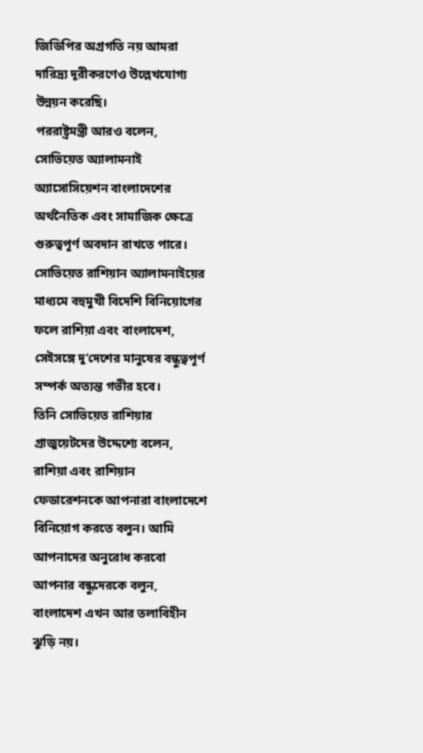জিডিপির অগ্রগতি নয় আমরা দারিদ্র্য দূরীকরণেও উল্লেখযোগ্য উন্নয়ন করেছি।
পররাষ্ট্রমন্ত্রী আরও বলেন, সোভিয়েত অ্যালামনাই অ্যাসোসিয়েশন বাংলাদেশের অর্থনৈতিক এবং সামাজিক ক্ষেত্রে গুরুত্বপূর্ণ অবদান রাখতে পারে। সোভিয়েত রাশিয়ান অ্যালামনাইয়ের মাধ্যমে বহুমুখী বিদেশি বিনিয়োগের ফলে রাশিয়া এবং বাংলাদেশ, সেইসঙ্গে দু’দেশের মানুষের বন্ধুত্বপূর্ণ সম্পর্ক অত্যন্ত গভীর হবে।
তিনি সোভিয়েত রাশিয়ার গ্রাজুয়েটদের উদ্দেশ্যে বলেন, রাশিয়া এবং রাশিয়ান ফেডারেশনকে আপনারা বাংলাদেশে বিনিয়োগ করতে বলুন। আমি আপনাদের অনুরোধ করবো আপনার বন্ধুদেরকে বলুন, বাংলাদেশ এখন আর তলাবিহীন ঝুড়ি নয়।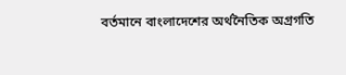বর্তমানে বাংলাদেশের অর্থনৈতিক অগ্রগতি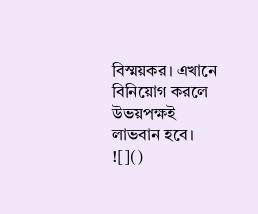বিস্ময়কর। এখানে বিনিয়োগ করলে উভয়পক্ষই লাভবান হবে।
![]()